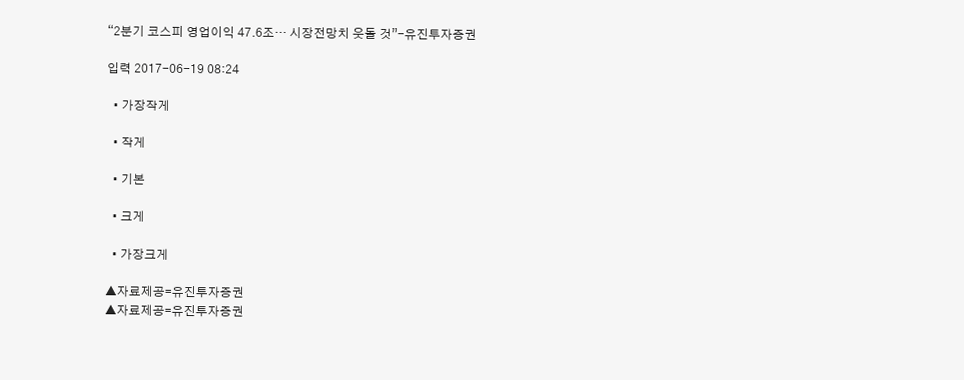“2분기 코스피 영업이익 47.6조… 시장전망치 웃돌 것”-유진투자증권

입력 2017-06-19 08:24

  • 가장작게

  • 작게

  • 기본

  • 크게

  • 가장크게

▲자료제공=유진투자증권
▲자료제공=유진투자증권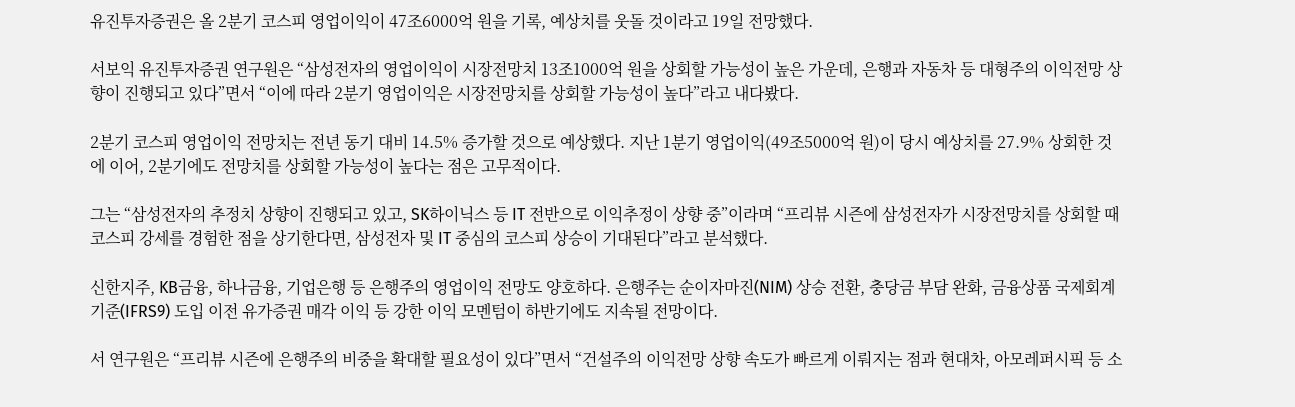유진투자증권은 올 2분기 코스피 영업이익이 47조6000억 원을 기록, 예상치를 웃돌 것이라고 19일 전망했다.

서보익 유진투자증권 연구원은 “삼성전자의 영업이익이 시장전망치 13조1000억 원을 상회할 가능성이 높은 가운데, 은행과 자동차 등 대형주의 이익전망 상향이 진행되고 있다”면서 “이에 따라 2분기 영업이익은 시장전망치를 상회할 가능성이 높다”라고 내다봤다.

2분기 코스피 영업이익 전망치는 전년 동기 대비 14.5% 증가할 것으로 예상했다. 지난 1분기 영업이익(49조5000억 원)이 당시 예상치를 27.9% 상회한 것에 이어, 2분기에도 전망치를 상회할 가능성이 높다는 점은 고무적이다.

그는 “삼성전자의 추정치 상향이 진행되고 있고, SK하이닉스 등 IT 전반으로 이익추정이 상향 중”이라며 “프리뷰 시즌에 삼성전자가 시장전망치를 상회할 때 코스피 강세를 경험한 점을 상기한다면, 삼성전자 및 IT 중심의 코스피 상승이 기대된다”라고 분석했다.

신한지주, KB금융, 하나금융, 기업은행 등 은행주의 영업이익 전망도 양호하다. 은행주는 순이자마진(NIM) 상승 전환, 충당금 부담 완화, 금융상품 국제회계기준(IFRS9) 도입 이전 유가증권 매각 이익 등 강한 이익 모멘텀이 하반기에도 지속될 전망이다.

서 연구원은 “프리뷰 시즌에 은행주의 비중을 확대할 필요성이 있다”면서 “건설주의 이익전망 상향 속도가 빠르게 이뤄지는 점과 현대차, 아모레퍼시픽 등 소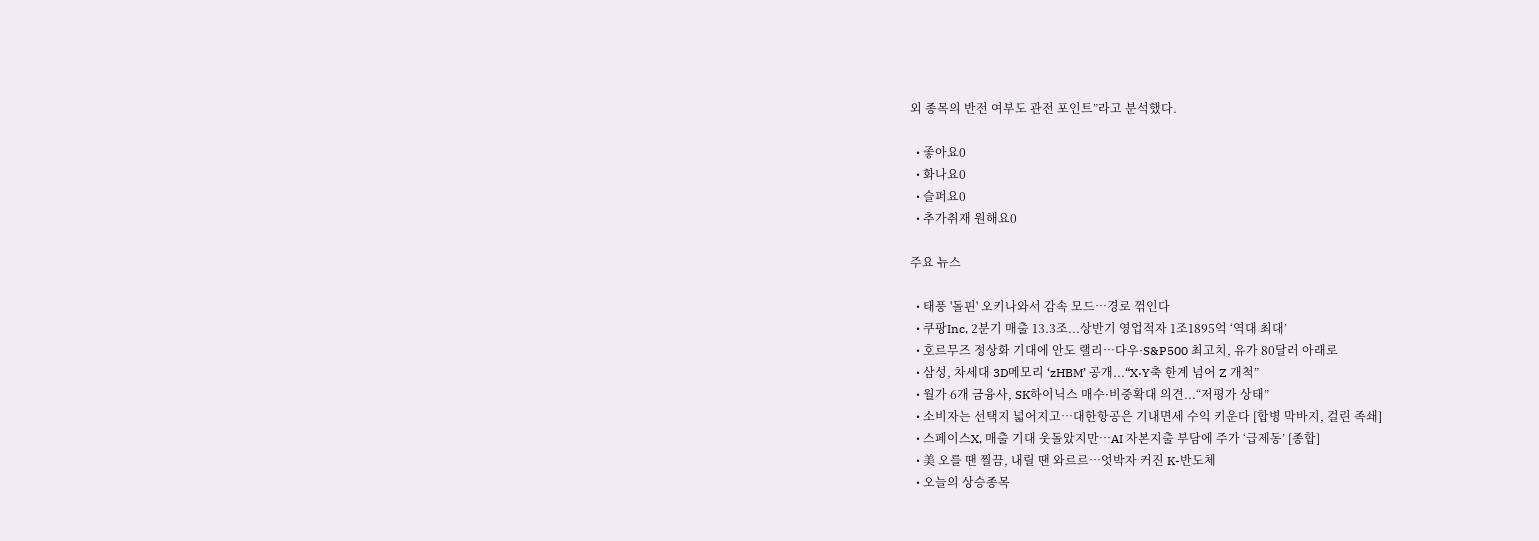외 종목의 반전 여부도 관전 포인트”라고 분석했다.

  • 좋아요0
  • 화나요0
  • 슬퍼요0
  • 추가취재 원해요0

주요 뉴스

  • 태풍 '돌핀' 오키나와서 감속 모드…경로 꺾인다
  • 쿠팡Inc, 2분기 매출 13.3조...상반기 영업적자 1조1895억 ‘역대 최대’
  • 호르무즈 정상화 기대에 안도 랠리…다우·S&P500 최고치, 유가 80달러 아래로
  • 삼성, 차세대 3D메모리 ‘zHBM’ 공개...“X·Y축 한계 넘어 Z 개척”
  • 월가 6개 금융사, SK하이닉스 매수·비중확대 의견...“저평가 상태”
  • 소비자는 선택지 넓어지고…대한항공은 기내면세 수익 키운다 [합병 막바지, 걸린 족쇄]
  • 스페이스X, 매출 기대 웃돌았지만…AI 자본지출 부담에 주가 ‘급제동’ [종합]
  • 美 오를 땐 찔끔, 내릴 땐 와르르…엇박자 커진 K-반도체
  • 오늘의 상승종목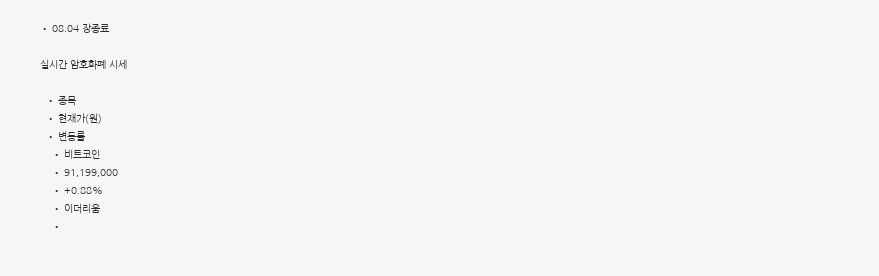• 08.04 장종료

실시간 암호화폐 시세

  • 종목
  • 현재가(원)
  • 변동률
    • 비트코인
    • 91,199,000
    • +0.88%
    • 이더리움
    •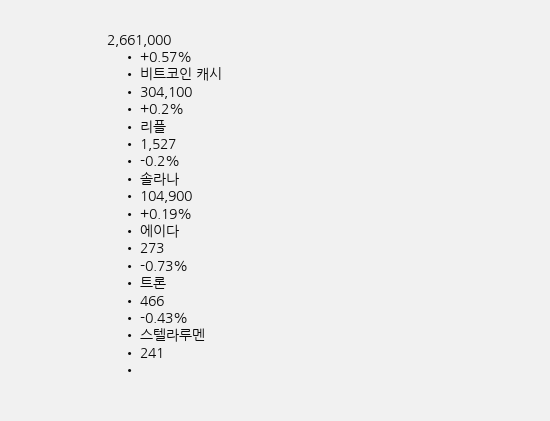2,661,000
    • +0.57%
    • 비트코인 캐시
    • 304,100
    • +0.2%
    • 리플
    • 1,527
    • -0.2%
    • 솔라나
    • 104,900
    • +0.19%
    • 에이다
    • 273
    • -0.73%
    • 트론
    • 466
    • -0.43%
    • 스텔라루멘
    • 241
    •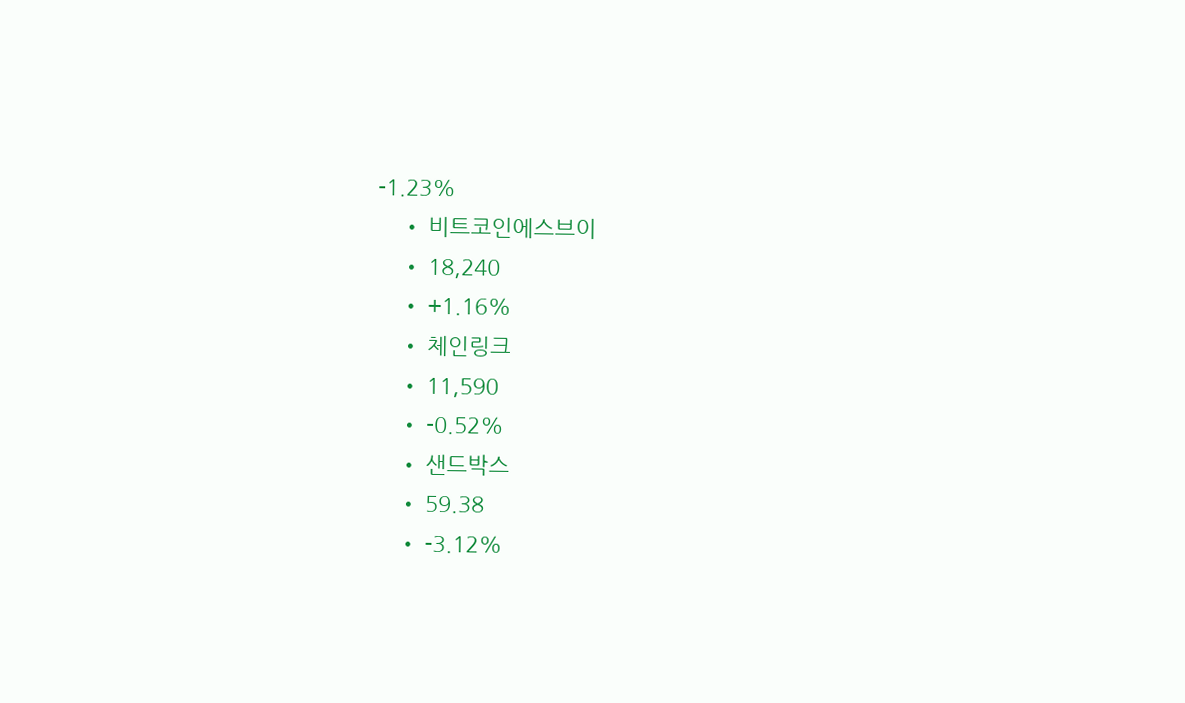-1.23%
    • 비트코인에스브이
    • 18,240
    • +1.16%
    • 체인링크
    • 11,590
    • -0.52%
    • 샌드박스
    • 59.38
    • -3.12%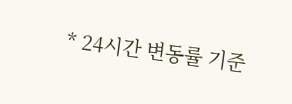* 24시간 변동률 기준